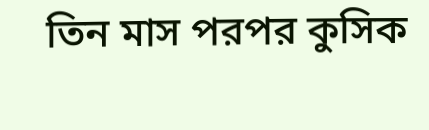তিন মাস পরপর কুসিক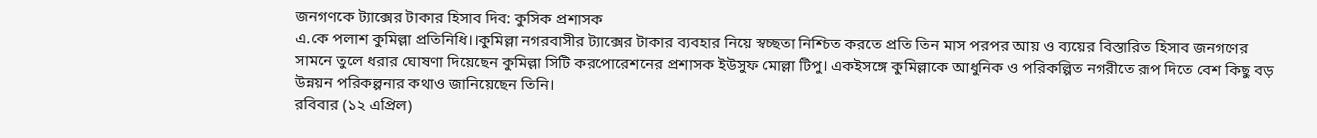জনগণকে ট্যাক্সের টাকার হিসাব দিব: কুসিক প্রশাসক
এ.কে পলাশ কুমিল্লা প্রতিনিধি।।কুমিল্লা নগরবাসীর ট্যাক্সের টাকার ব্যবহার নিয়ে স্বচ্ছতা নিশ্চিত করতে প্রতি তিন মাস পরপর আয় ও ব্যয়ের বিস্তারিত হিসাব জনগণের সামনে তুলে ধরার ঘোষণা দিয়েছেন কুমিল্লা সিটি করপোরেশনের প্রশাসক ইউসুফ মোল্লা টিপু। একইসঙ্গে কুমিল্লাকে আধুনিক ও পরিকল্পিত নগরীতে রূপ দিতে বেশ কিছু বড় উন্নয়ন পরিকল্পনার কথাও জানিয়েছেন তিনি।
রবিবার (১২ এপ্রিল)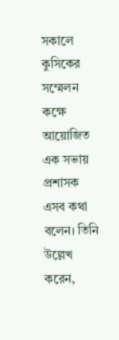সকালে কুসিকের সম্মেলন কক্ষে আয়োজিত এক সভায় প্রশাসক এসব কথা বলেন। তিনি উল্লেখ করেন,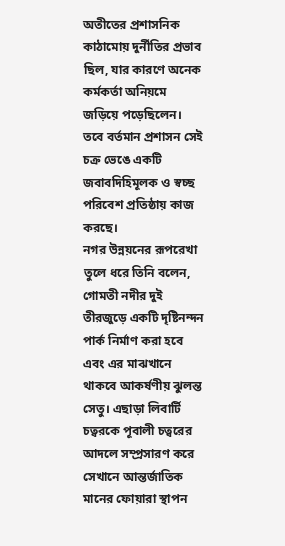অতীতের প্রশাসনিক কাঠামোয় দুর্নীতির প্রভাব ছিল, যার কারণে অনেক কর্মকর্তা অনিয়মে জড়িয়ে পড়েছিলেন। তবে বর্তমান প্রশাসন সেই চক্র ভেঙে একটি জবাবদিহিমূলক ও স্বচ্ছ পরিবেশ প্রতিষ্ঠায় কাজ করছে।
নগর উন্নয়নের রূপরেখা তুলে ধরে তিনি বলেন, গোমতী নদীর দুই তীরজুড়ে একটি দৃষ্টিনন্দন পার্ক নির্মাণ করা হবে এবং এর মাঝখানে থাকবে আকর্ষণীয় ঝুলন্ত সেতু। এছাড়া লিবার্টি চত্বরকে পূবালী চত্বরের আদলে সম্প্রসারণ করে সেখানে আন্তর্জাতিক মানের ফোয়ারা স্থাপন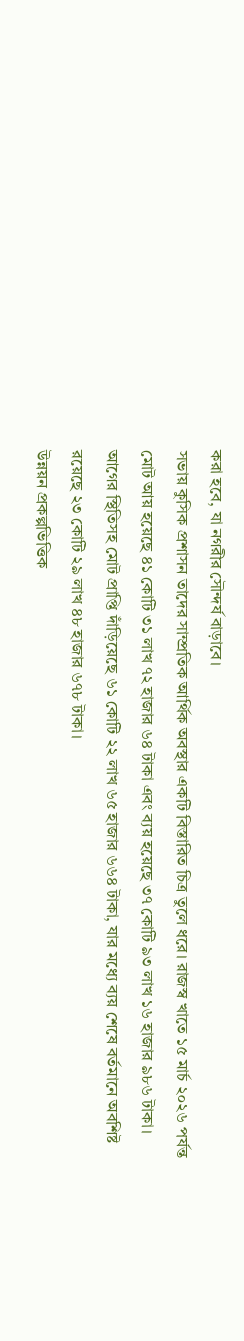করা হবে, যা নগরীর সৌন্দর্য বাড়াবে।
সভায় কুসিক প্রশাসন তাদের সাম্প্রতিক আর্থিক অবস্থার একটি বিস্তারিত চিত্র তুলে ধরে। রাজস্ব খাতে ১৫ মার্চ ২০২৬ পর্যন্ত মোট আয় হয়েছে ৪১ কোটি ৩১ লাখ ৭২ হাজার ৬৪ টাকা এবং ব্যয় হয়েছে ৩৭ কোটি ৯৩ লাখ ১৬ হাজার ৯৮৬ টাকা। আগের স্থিতিসহ মোট প্রাপ্তি দাঁড়িয়েছে ৬১ কোটি ২২ লাখ ৬৫ হাজার ৬৬৪ টাকা, যার মধ্যে ব্যয় শেষে বর্তমানে অবশিষ্ট রয়েছে ২৩ কোটি ২৯ লাখ ৪৮ হাজার ৬৭৮ টাকা।
উন্নয়ন প্রকল্পভিত্তিক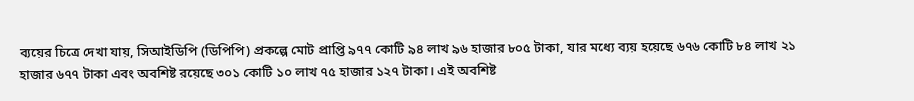ব্যয়ের চিত্রে দেখা যায়, সিআইডিপি (ডিপিপি) প্রকল্পে মোট প্রাপ্তি ৯৭৭ কোটি ৯৪ লাখ ৯৬ হাজার ৮০৫ টাকা, যার মধ্যে ব্যয় হয়েছে ৬৭৬ কোটি ৮৪ লাখ ২১ হাজার ৬৭৭ টাকা এবং অবশিষ্ট রয়েছে ৩০১ কোটি ১০ লাখ ৭৫ হাজার ১২৭ টাকা। এই অবশিষ্ট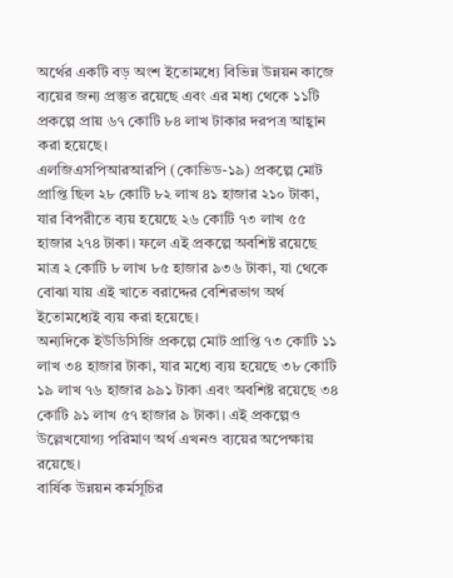অর্থের একটি বড় অংশ ইতোমধ্যে বিভিন্ন উন্নয়ন কাজে ব্যয়ের জন্য প্রস্তুত রয়েছে এবং এর মধ্য থেকে ১১টি প্রকল্পে প্রায় ৬৭ কোটি ৮৪ লাখ টাকার দরপত্র আহ্বান করা হয়েছে।
এলজিএসপিআরআরপি (কোভিড-১৯) প্রকল্পে মোট প্রাপ্তি ছিল ২৮ কোটি ৮২ লাখ ৪১ হাজার ২১০ টাকা, যার বিপরীতে ব্যয় হয়েছে ২৬ কোটি ৭৩ লাখ ৫৫ হাজার ২৭৪ টাকা। ফলে এই প্রকল্পে অবশিষ্ট রয়েছে মাত্র ২ কোটি ৮ লাখ ৮৫ হাজার ৯৩৬ টাকা, যা থেকে বোঝা যায় এই খাতে বরাদ্দের বেশিরভাগ অর্থ ইতোমধ্যেই ব্যয় করা হয়েছে।
অন্যদিকে ইউডিসিজি প্রকল্পে মোট প্রাপ্তি ৭৩ কোটি ১১ লাখ ৩৪ হাজার টাকা, যার মধ্যে ব্যয় হয়েছে ৩৮ কোটি ১৯ লাখ ৭৬ হাজার ৯৯১ টাকা এবং অবশিষ্ট রয়েছে ৩৪ কোটি ৯১ লাখ ৫৭ হাজার ৯ টাকা। এই প্রকল্পেও উল্লেখযোগ্য পরিমাণ অর্থ এখনও ব্যয়ের অপেক্ষায় রয়েছে।
বার্ষিক উন্নয়ন কর্মসূচির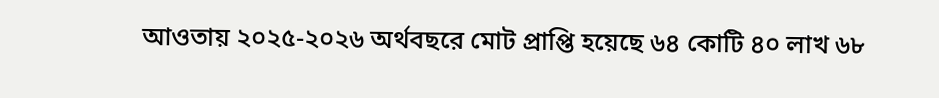আওতায় ২০২৫-২০২৬ অর্থবছরে মোট প্রাপ্তি হয়েছে ৬৪ কোটি ৪০ লাখ ৬৮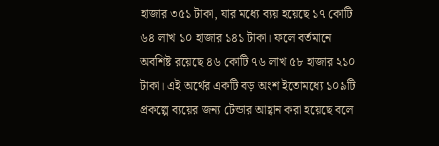হাজার ৩৫১ টাকা, যার মধ্যে ব্যয় হয়েছে ১৭ কোটি ৬৪ লাখ ১০ হাজার ১৪১ টাকা। ফলে বর্তমানে অবশিষ্ট রয়েছে ৪৬ কোটি ৭৬ লাখ ৫৮ হাজার ২১০ টাকা। এই অর্থের একটি বড় অংশ ইতোমধ্যে ১০৯টি প্রকল্পে ব্যয়ের জন্য টেন্ডার আহ্বান করা হয়েছে বলে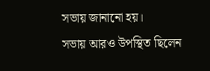সভায় জানানো হয়।
সভায় আরও উপস্থিত ছিলেন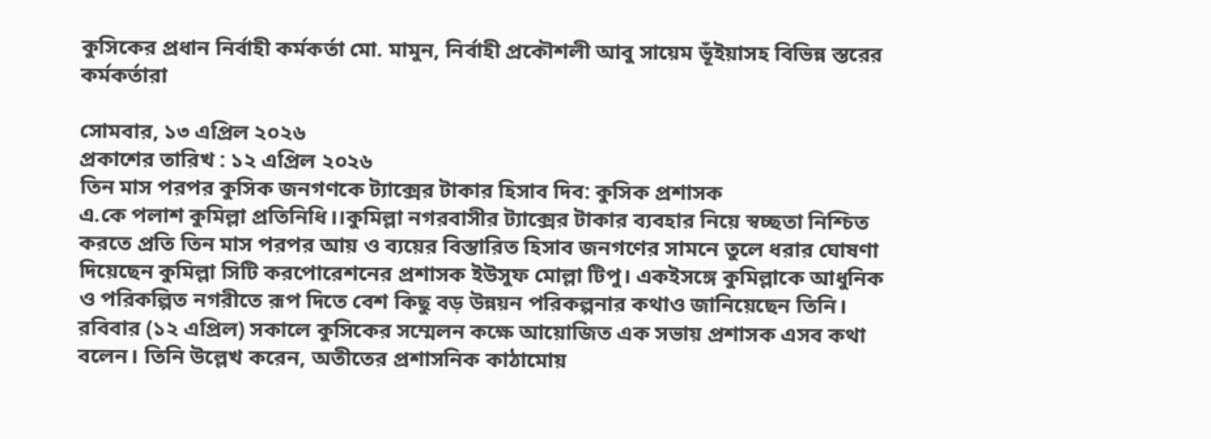কুসিকের প্রধান নির্বাহী কর্মকর্তা মো. মামুন, নির্বাহী প্রকৌশলী আবু সায়েম ভূঁইয়াসহ বিভিন্ন স্তরের কর্মকর্তারা

সোমবার, ১৩ এপ্রিল ২০২৬
প্রকাশের তারিখ : ১২ এপ্রিল ২০২৬
তিন মাস পরপর কুসিক জনগণকে ট্যাক্সের টাকার হিসাব দিব: কুসিক প্রশাসক
এ.কে পলাশ কুমিল্লা প্রতিনিধি।।কুমিল্লা নগরবাসীর ট্যাক্সের টাকার ব্যবহার নিয়ে স্বচ্ছতা নিশ্চিত করতে প্রতি তিন মাস পরপর আয় ও ব্যয়ের বিস্তারিত হিসাব জনগণের সামনে তুলে ধরার ঘোষণা দিয়েছেন কুমিল্লা সিটি করপোরেশনের প্রশাসক ইউসুফ মোল্লা টিপু। একইসঙ্গে কুমিল্লাকে আধুনিক ও পরিকল্পিত নগরীতে রূপ দিতে বেশ কিছু বড় উন্নয়ন পরিকল্পনার কথাও জানিয়েছেন তিনি।
রবিবার (১২ এপ্রিল) সকালে কুসিকের সম্মেলন কক্ষে আয়োজিত এক সভায় প্রশাসক এসব কথা বলেন। তিনি উল্লেখ করেন, অতীতের প্রশাসনিক কাঠামোয়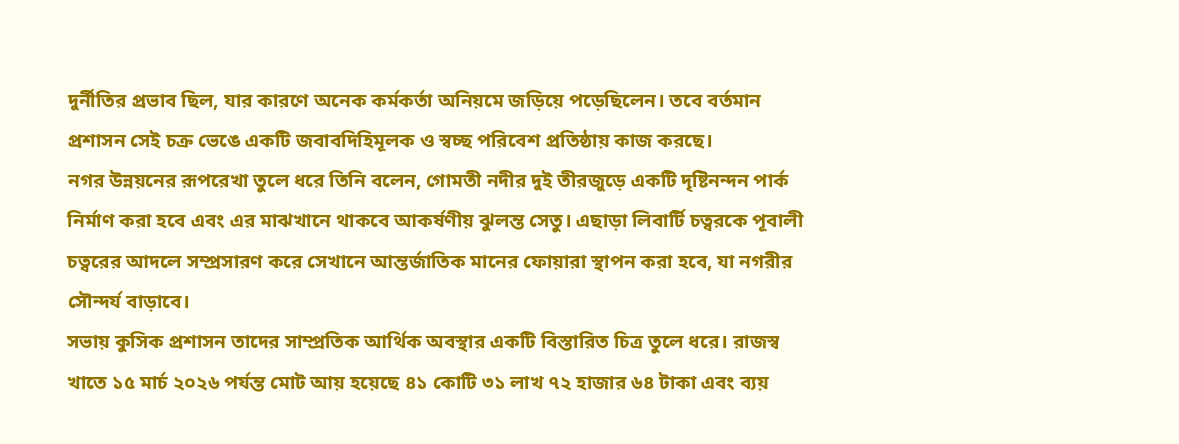দুর্নীতির প্রভাব ছিল, যার কারণে অনেক কর্মকর্তা অনিয়মে জড়িয়ে পড়েছিলেন। তবে বর্তমান প্রশাসন সেই চক্র ভেঙে একটি জবাবদিহিমূলক ও স্বচ্ছ পরিবেশ প্রতিষ্ঠায় কাজ করছে।
নগর উন্নয়নের রূপরেখা তুলে ধরে তিনি বলেন, গোমতী নদীর দুই তীরজুড়ে একটি দৃষ্টিনন্দন পার্ক নির্মাণ করা হবে এবং এর মাঝখানে থাকবে আকর্ষণীয় ঝুলন্ত সেতু। এছাড়া লিবার্টি চত্বরকে পূবালী চত্বরের আদলে সম্প্রসারণ করে সেখানে আন্তর্জাতিক মানের ফোয়ারা স্থাপন করা হবে, যা নগরীর সৌন্দর্য বাড়াবে।
সভায় কুসিক প্রশাসন তাদের সাম্প্রতিক আর্থিক অবস্থার একটি বিস্তারিত চিত্র তুলে ধরে। রাজস্ব খাতে ১৫ মার্চ ২০২৬ পর্যন্ত মোট আয় হয়েছে ৪১ কোটি ৩১ লাখ ৭২ হাজার ৬৪ টাকা এবং ব্যয়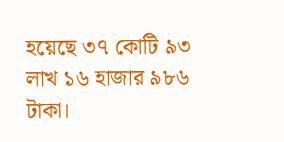হয়েছে ৩৭ কোটি ৯৩ লাখ ১৬ হাজার ৯৮৬ টাকা।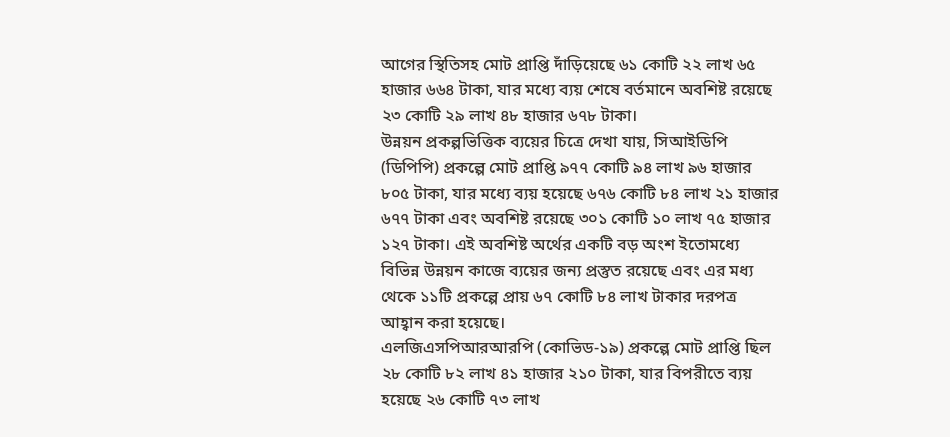আগের স্থিতিসহ মোট প্রাপ্তি দাঁড়িয়েছে ৬১ কোটি ২২ লাখ ৬৫ হাজার ৬৬৪ টাকা, যার মধ্যে ব্যয় শেষে বর্তমানে অবশিষ্ট রয়েছে ২৩ কোটি ২৯ লাখ ৪৮ হাজার ৬৭৮ টাকা।
উন্নয়ন প্রকল্পভিত্তিক ব্যয়ের চিত্রে দেখা যায়, সিআইডিপি (ডিপিপি) প্রকল্পে মোট প্রাপ্তি ৯৭৭ কোটি ৯৪ লাখ ৯৬ হাজার ৮০৫ টাকা, যার মধ্যে ব্যয় হয়েছে ৬৭৬ কোটি ৮৪ লাখ ২১ হাজার ৬৭৭ টাকা এবং অবশিষ্ট রয়েছে ৩০১ কোটি ১০ লাখ ৭৫ হাজার ১২৭ টাকা। এই অবশিষ্ট অর্থের একটি বড় অংশ ইতোমধ্যে বিভিন্ন উন্নয়ন কাজে ব্যয়ের জন্য প্রস্তুত রয়েছে এবং এর মধ্য থেকে ১১টি প্রকল্পে প্রায় ৬৭ কোটি ৮৪ লাখ টাকার দরপত্র আহ্বান করা হয়েছে।
এলজিএসপিআরআরপি (কোভিড-১৯) প্রকল্পে মোট প্রাপ্তি ছিল ২৮ কোটি ৮২ লাখ ৪১ হাজার ২১০ টাকা, যার বিপরীতে ব্যয় হয়েছে ২৬ কোটি ৭৩ লাখ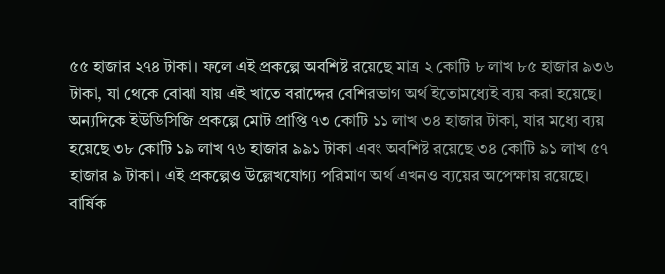৫৫ হাজার ২৭৪ টাকা। ফলে এই প্রকল্পে অবশিষ্ট রয়েছে মাত্র ২ কোটি ৮ লাখ ৮৫ হাজার ৯৩৬ টাকা, যা থেকে বোঝা যায় এই খাতে বরাদ্দের বেশিরভাগ অর্থ ইতোমধ্যেই ব্যয় করা হয়েছে।
অন্যদিকে ইউডিসিজি প্রকল্পে মোট প্রাপ্তি ৭৩ কোটি ১১ লাখ ৩৪ হাজার টাকা, যার মধ্যে ব্যয় হয়েছে ৩৮ কোটি ১৯ লাখ ৭৬ হাজার ৯৯১ টাকা এবং অবশিষ্ট রয়েছে ৩৪ কোটি ৯১ লাখ ৫৭ হাজার ৯ টাকা। এই প্রকল্পেও উল্লেখযোগ্য পরিমাণ অর্থ এখনও ব্যয়ের অপেক্ষায় রয়েছে।
বার্ষিক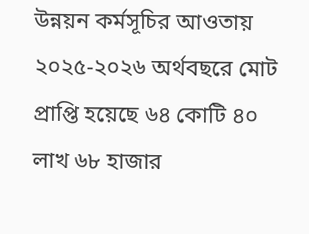উন্নয়ন কর্মসূচির আওতায় ২০২৫-২০২৬ অর্থবছরে মোট প্রাপ্তি হয়েছে ৬৪ কোটি ৪০ লাখ ৬৮ হাজার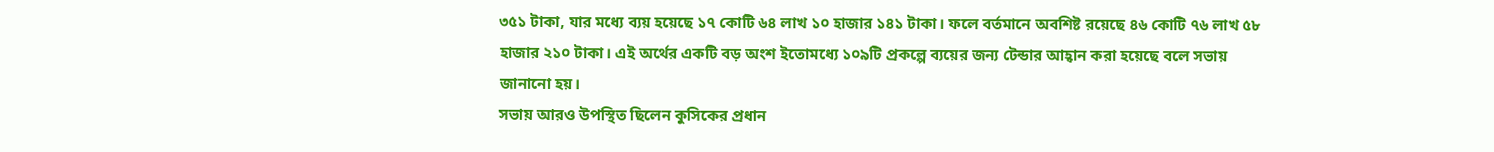৩৫১ টাকা, যার মধ্যে ব্যয় হয়েছে ১৭ কোটি ৬৪ লাখ ১০ হাজার ১৪১ টাকা। ফলে বর্তমানে অবশিষ্ট রয়েছে ৪৬ কোটি ৭৬ লাখ ৫৮ হাজার ২১০ টাকা। এই অর্থের একটি বড় অংশ ইতোমধ্যে ১০৯টি প্রকল্পে ব্যয়ের জন্য টেন্ডার আহ্বান করা হয়েছে বলে সভায় জানানো হয়।
সভায় আরও উপস্থিত ছিলেন কুসিকের প্রধান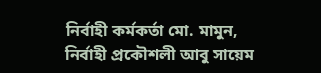নির্বাহী কর্মকর্তা মো. মামুন, নির্বাহী প্রকৌশলী আবু সায়েম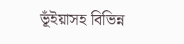ভূঁইয়াসহ বিভিন্ন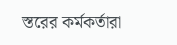স্তরের কর্মকর্তারা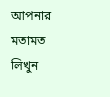আপনার মতামত লিখুন